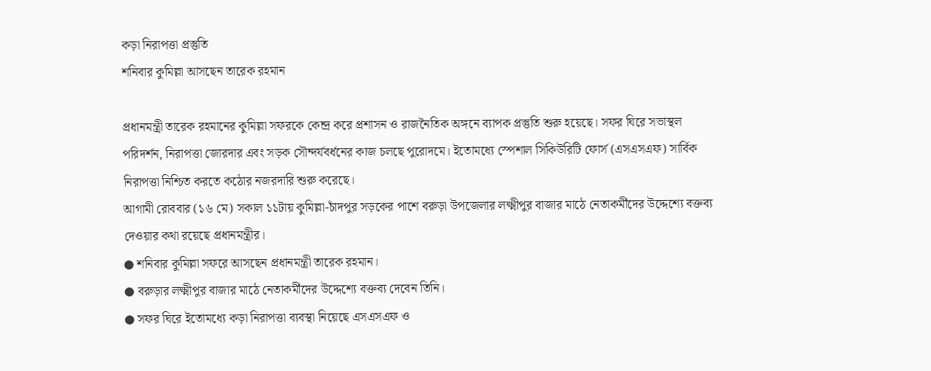কড়া নিরাপত্তা প্রস্তুতি
শনিবার কুমিল্লা আসছেন তারেক রহমান

প্রধানমন্ত্রী তারেক রহমানের কুমিল্লা সফরকে কেন্দ্র করে প্রশাসন ও রাজনৈতিক অঙ্গনে ব্যাপক প্রস্তুতি শুরু হয়েছে। সফর ঘিরে সভাস্থল পরিদর্শন, নিরাপত্তা জোরদার এবং সড়ক সৌন্দর্যবর্ধনের কাজ চলছে পুরোদমে। ইতোমধ্যে স্পেশাল সিকিউরিটি ফোর্স (এসএসএফ) সার্বিক নিরাপত্তা নিশ্চিত করতে কঠোর নজরদারি শুরু করেছে।
আগামী রোববার (১৬ মে) সকাল ১১টায় কুমিল্লা-চাঁদপুর সড়কের পাশে বরুড়া উপজেলার লক্ষ্মীপুর বাজার মাঠে নেতাকর্মীদের উদ্দেশ্যে বক্তব্য দেওয়ার কথা রয়েছে প্রধানমন্ত্রীর।
● শনিবার কুমিল্লা সফরে আসছেন প্রধানমন্ত্রী তারেক রহমান।
● বরুড়ার লক্ষ্মীপুর বাজার মাঠে নেতাকর্মীদের উদ্দেশ্যে বক্তব্য দেবেন তিনি।
● সফর ঘিরে ইতোমধ্যে কড়া নিরাপত্তা ব্যবস্থা নিয়েছে এসএসএফ ও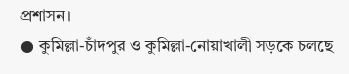প্রশাসন।
● কুমিল্লা-চাঁদপুর ও কুমিল্লা-নোয়াখালী সড়কে চলছে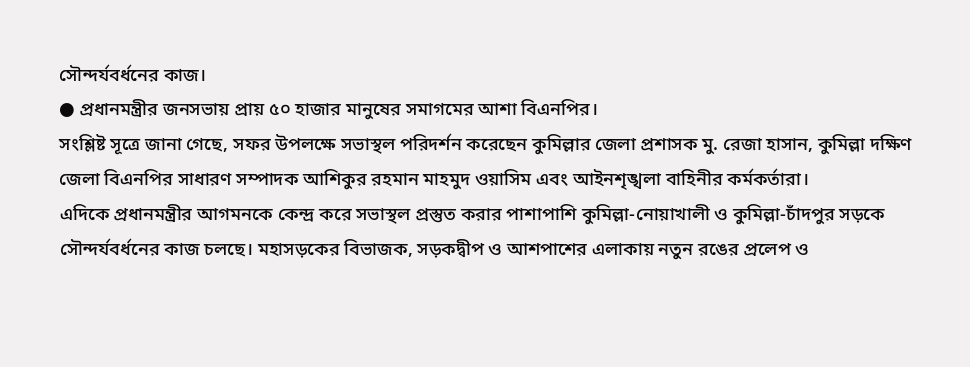সৌন্দর্যবর্ধনের কাজ।
● প্রধানমন্ত্রীর জনসভায় প্রায় ৫০ হাজার মানুষের সমাগমের আশা বিএনপির।
সংশ্লিষ্ট সূত্রে জানা গেছে, সফর উপলক্ষে সভাস্থল পরিদর্শন করেছেন কুমিল্লার জেলা প্রশাসক মু. রেজা হাসান, কুমিল্লা দক্ষিণ জেলা বিএনপির সাধারণ সম্পাদক আশিকুর রহমান মাহমুদ ওয়াসিম এবং আইনশৃঙ্খলা বাহিনীর কর্মকর্তারা।
এদিকে প্রধানমন্ত্রীর আগমনকে কেন্দ্র করে সভাস্থল প্রস্তুত করার পাশাপাশি কুমিল্লা-নোয়াখালী ও কুমিল্লা-চাঁদপুর সড়কে সৌন্দর্যবর্ধনের কাজ চলছে। মহাসড়কের বিভাজক, সড়কদ্বীপ ও আশপাশের এলাকায় নতুন রঙের প্রলেপ ও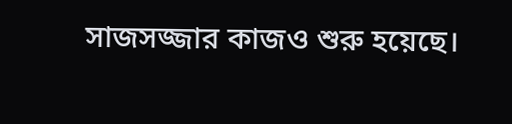সাজসজ্জার কাজও শুরু হয়েছে।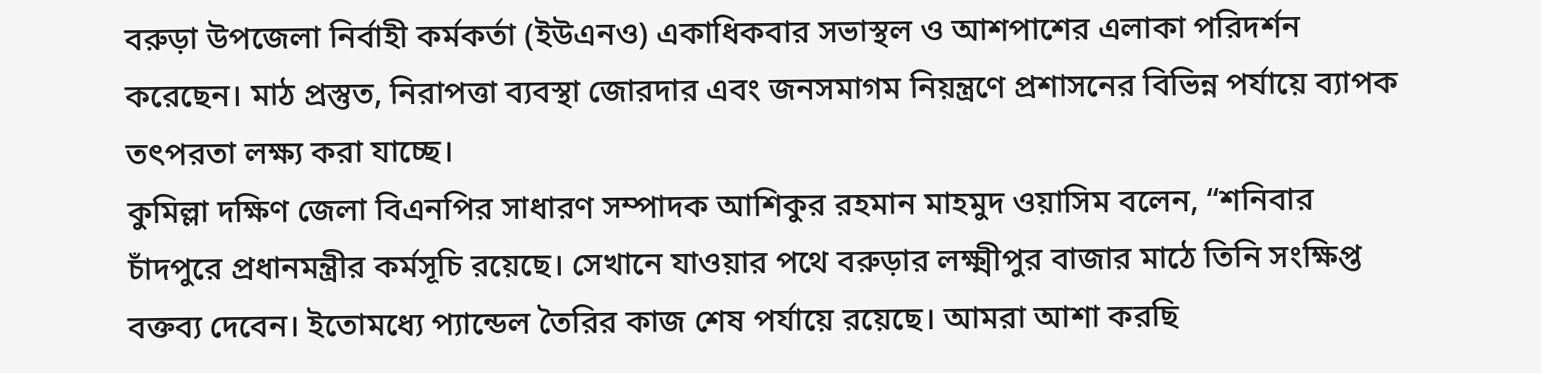বরুড়া উপজেলা নির্বাহী কর্মকর্তা (ইউএনও) একাধিকবার সভাস্থল ও আশপাশের এলাকা পরিদর্শন করেছেন। মাঠ প্রস্তুত, নিরাপত্তা ব্যবস্থা জোরদার এবং জনসমাগম নিয়ন্ত্রণে প্রশাসনের বিভিন্ন পর্যায়ে ব্যাপক তৎপরতা লক্ষ্য করা যাচ্ছে।
কুমিল্লা দক্ষিণ জেলা বিএনপির সাধারণ সম্পাদক আশিকুর রহমান মাহমুদ ওয়াসিম বলেন, “শনিবার চাঁদপুরে প্রধানমন্ত্রীর কর্মসূচি রয়েছে। সেখানে যাওয়ার পথে বরুড়ার লক্ষ্মীপুর বাজার মাঠে তিনি সংক্ষিপ্ত বক্তব্য দেবেন। ইতোমধ্যে প্যান্ডেল তৈরির কাজ শেষ পর্যায়ে রয়েছে। আমরা আশা করছি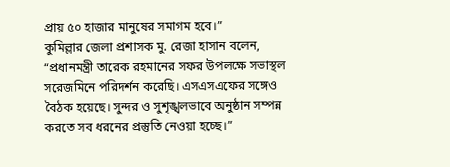প্রায় ৫০ হাজার মানুষের সমাগম হবে।”
কুমিল্লার জেলা প্রশাসক মু. রেজা হাসান বলেন, “প্রধানমন্ত্রী তারেক রহমানের সফর উপলক্ষে সভাস্থল সরেজমিনে পরিদর্শন করেছি। এসএসএফের সঙ্গেও বৈঠক হয়েছে। সুন্দর ও সুশৃঙ্খলভাবে অনুষ্ঠান সম্পন্ন করতে সব ধরনের প্রস্তুতি নেওয়া হচ্ছে।”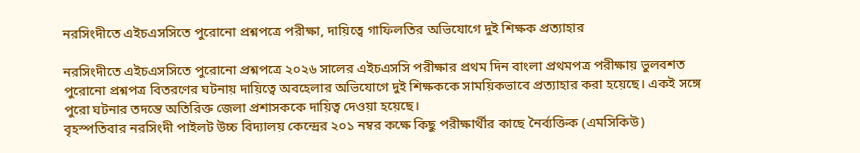নরসিংদীতে এইচএসসিতে পুরোনো প্রশ্নপত্রে পরীক্ষা, দায়িত্বে গাফিলতির অভিযোগে দুই শিক্ষক প্রত্যাহার

নরসিংদীতে এইচএসসিতে পুরোনো প্রশ্নপত্রে ২০২৬ সালের এইচএসসি পরীক্ষার প্রথম দিন বাংলা প্রথমপত্র পরীক্ষায় ভুলবশত পুরোনো প্রশ্নপত্র বিতরণের ঘটনায় দায়িত্বে অবহেলার অভিযোগে দুই শিক্ষককে সাময়িকভাবে প্রত্যাহার করা হয়েছে। একই সঙ্গে পুরো ঘটনার তদন্তে অতিরিক্ত জেলা প্রশাসককে দায়িত্ব দেওয়া হয়েছে।
বৃহস্পতিবার নরসিংদী পাইলট উচ্চ বিদ্যালয় কেন্দ্রের ২০১ নম্বর কক্ষে কিছু পরীক্ষার্থীর কাছে নৈর্ব্যক্তিক (এমসিকিউ)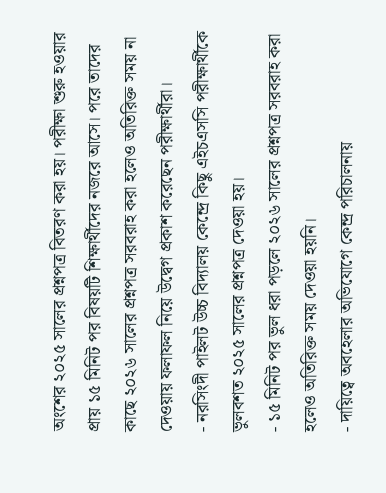অংশের ২০২৫ সালের প্রশ্নপত্র বিতরণ করা হয়। পরীক্ষা শুরু হওয়ার প্রায় ১৫ মিনিট পর বিষয়টি শিক্ষার্থীদের নজরে আসে। পরে তাদের কাছে ২০২৬ সালের প্রশ্নপত্র সরবরাহ করা হলেও অতিরিক্ত সময় না দেওয়ায় ফলাফল নিয়ে উদ্বেগ প্রকাশ করেছেন পরীক্ষার্থীরা।
- নরসিংদী পাইলট উচ্চ বিদ্যালয় কেন্দ্রে কিছু এইচএসসি পরীক্ষার্থীকে ভুলবশত ২০২৫ সালের প্রশ্নপত্র দেওয়া হয়।
- ১৫ মিনিট পর ভুল ধরা পড়লে ২০২৬ সালের প্রশ্নপত্র সরবরাহ করা হলেও অতিরিক্ত সময় দেওয়া হয়নি।
- দায়িত্বে অবহেলার অভিযোগে কেন্দ্র পরিচালনায়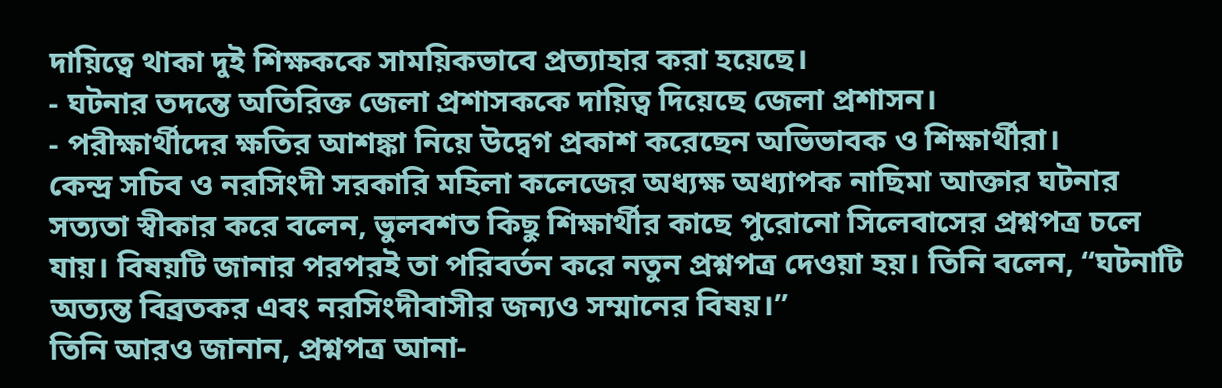দায়িত্বে থাকা দুই শিক্ষককে সাময়িকভাবে প্রত্যাহার করা হয়েছে।
- ঘটনার তদন্তে অতিরিক্ত জেলা প্রশাসককে দায়িত্ব দিয়েছে জেলা প্রশাসন।
- পরীক্ষার্থীদের ক্ষতির আশঙ্কা নিয়ে উদ্বেগ প্রকাশ করেছেন অভিভাবক ও শিক্ষার্থীরা।
কেন্দ্র সচিব ও নরসিংদী সরকারি মহিলা কলেজের অধ্যক্ষ অধ্যাপক নাছিমা আক্তার ঘটনার সত্যতা স্বীকার করে বলেন, ভুলবশত কিছু শিক্ষার্থীর কাছে পুরোনো সিলেবাসের প্রশ্নপত্র চলে যায়। বিষয়টি জানার পরপরই তা পরিবর্তন করে নতুন প্রশ্নপত্র দেওয়া হয়। তিনি বলেন, “ঘটনাটি অত্যন্ত বিব্রতকর এবং নরসিংদীবাসীর জন্যও সম্মানের বিষয়।”
তিনি আরও জানান, প্রশ্নপত্র আনা-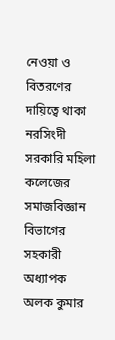নেওয়া ও বিতরণের দায়িত্বে থাকা নরসিংদী সরকারি মহিলা কলেজের সমাজবিজ্ঞান বিভাগের সহকারী অধ্যাপক অলক কুমার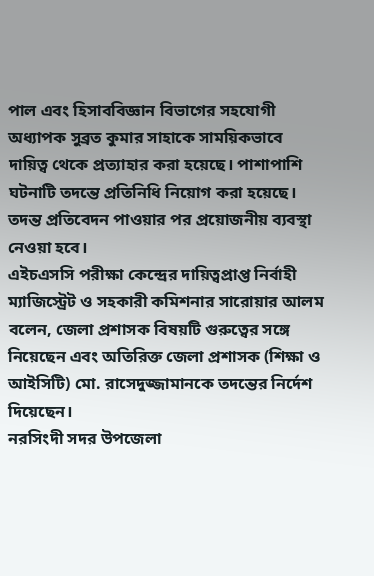পাল এবং হিসাববিজ্ঞান বিভাগের সহযোগী অধ্যাপক সুব্রত কুমার সাহাকে সাময়িকভাবে দায়িত্ব থেকে প্রত্যাহার করা হয়েছে। পাশাপাশি ঘটনাটি তদন্তে প্রতিনিধি নিয়োগ করা হয়েছে। তদন্ত প্রতিবেদন পাওয়ার পর প্রয়োজনীয় ব্যবস্থা নেওয়া হবে।
এইচএসসি পরীক্ষা কেন্দ্রের দায়িত্বপ্রাপ্ত নির্বাহী ম্যাজিস্ট্রেট ও সহকারী কমিশনার সারোয়ার আলম বলেন, জেলা প্রশাসক বিষয়টি গুরুত্বের সঙ্গে নিয়েছেন এবং অতিরিক্ত জেলা প্রশাসক (শিক্ষা ও আইসিটি) মো. রাসেদুজ্জামানকে তদন্তের নির্দেশ দিয়েছেন।
নরসিংদী সদর উপজেলা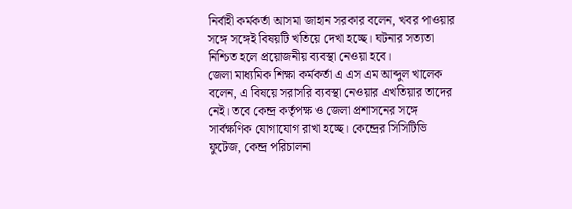নির্বাহী কর্মকর্তা আসমা জাহান সরকার বলেন, খবর পাওয়ার সঙ্গে সঙ্গেই বিষয়টি খতিয়ে দেখা হচ্ছে। ঘটনার সত্যতা নিশ্চিত হলে প্রয়োজনীয় ব্যবস্থা নেওয়া হবে।
জেলা মাধ্যমিক শিক্ষা কর্মকর্তা এ এস এম আব্দুল খালেক বলেন, এ বিষয়ে সরাসরি ব্যবস্থা নেওয়ার এখতিয়ার তাদের নেই। তবে কেন্দ্র কর্তৃপক্ষ ও জেলা প্রশাসনের সঙ্গে সার্বক্ষণিক যোগাযোগ রাখা হচ্ছে। কেন্দ্রের সিসিটিভি ফুটেজ, কেন্দ্র পরিচালনা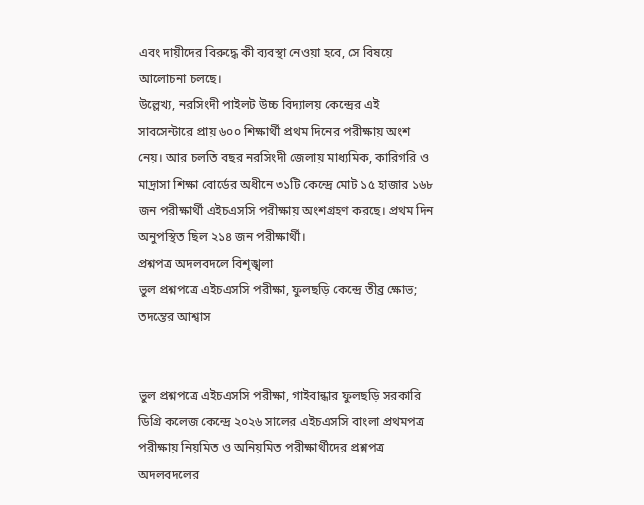এবং দায়ীদের বিরুদ্ধে কী ব্যবস্থা নেওয়া হবে, সে বিষয়ে আলোচনা চলছে।
উল্লেখ্য, নরসিংদী পাইলট উচ্চ বিদ্যালয় কেন্দ্রের এই সাবসেন্টারে প্রায় ৬০০ শিক্ষার্থী প্রথম দিনের পরীক্ষায় অংশ নেয়। আর চলতি বছর নরসিংদী জেলায় মাধ্যমিক, কারিগরি ও মাদ্রাসা শিক্ষা বোর্ডের অধীনে ৩১টি কেন্দ্রে মোট ১৫ হাজার ১৬৮ জন পরীক্ষার্থী এইচএসসি পরীক্ষায় অংশগ্রহণ করছে। প্রথম দিন অনুপস্থিত ছিল ২১৪ জন পরীক্ষার্থী।
প্রশ্নপত্র অদলবদলে বিশৃঙ্খলা
ভুল প্রশ্নপত্রে এইচএসসি পরীক্ষা, ফুলছড়ি কেন্দ্রে তীব্র ক্ষোভ; তদন্তের আশ্বাস


ভুল প্রশ্নপত্রে এইচএসসি পরীক্ষা, গাইবান্ধার ফুলছড়ি সরকারি ডিগ্রি কলেজ কেন্দ্রে ২০২৬ সালের এইচএসসি বাংলা প্রথমপত্র পরীক্ষায় নিয়মিত ও অনিয়মিত পরীক্ষার্থীদের প্রশ্নপত্র অদলবদলের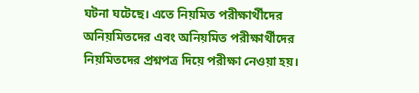ঘটনা ঘটেছে। এতে নিয়মিত পরীক্ষার্থীদের অনিয়মিতদের এবং অনিয়মিত পরীক্ষার্থীদের নিয়মিতদের প্রশ্নপত্র দিয়ে পরীক্ষা নেওয়া হয়।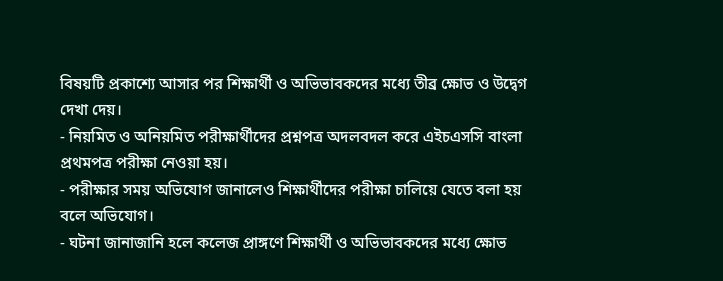বিষয়টি প্রকাশ্যে আসার পর শিক্ষার্থী ও অভিভাবকদের মধ্যে তীব্র ক্ষোভ ও উদ্বেগ দেখা দেয়।
- নিয়মিত ও অনিয়মিত পরীক্ষার্থীদের প্রশ্নপত্র অদলবদল করে এইচএসসি বাংলা প্রথমপত্র পরীক্ষা নেওয়া হয়।
- পরীক্ষার সময় অভিযোগ জানালেও শিক্ষার্থীদের পরীক্ষা চালিয়ে যেতে বলা হয় বলে অভিযোগ।
- ঘটনা জানাজানি হলে কলেজ প্রাঙ্গণে শিক্ষার্থী ও অভিভাবকদের মধ্যে ক্ষোভ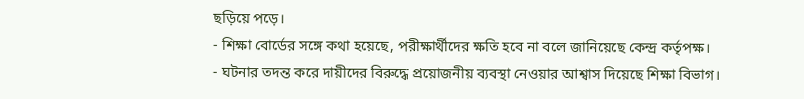ছড়িয়ে পড়ে।
- শিক্ষা বোর্ডের সঙ্গে কথা হয়েছে, পরীক্ষার্থীদের ক্ষতি হবে না বলে জানিয়েছে কেন্দ্র কর্তৃপক্ষ।
- ঘটনার তদন্ত করে দায়ীদের বিরুদ্ধে প্রয়োজনীয় ব্যবস্থা নেওয়ার আশ্বাস দিয়েছে শিক্ষা বিভাগ।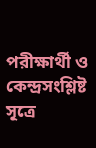পরীক্ষার্থী ও কেন্দ্রসংশ্লিষ্ট সূত্রে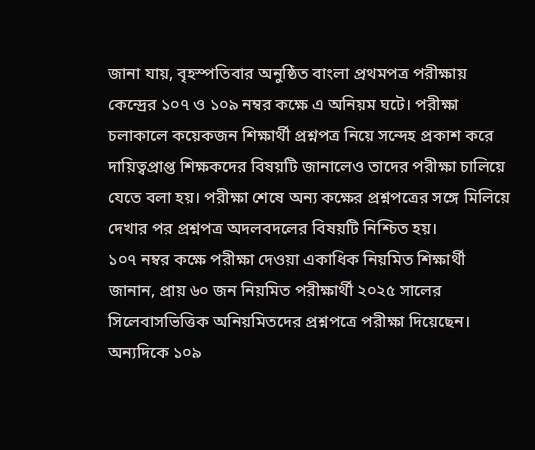জানা যায়, বৃহস্পতিবার অনুষ্ঠিত বাংলা প্রথমপত্র পরীক্ষায় কেন্দ্রের ১০৭ ও ১০৯ নম্বর কক্ষে এ অনিয়ম ঘটে। পরীক্ষা চলাকালে কয়েকজন শিক্ষার্থী প্রশ্নপত্র নিয়ে সন্দেহ প্রকাশ করে দায়িত্বপ্রাপ্ত শিক্ষকদের বিষয়টি জানালেও তাদের পরীক্ষা চালিয়ে যেতে বলা হয়। পরীক্ষা শেষে অন্য কক্ষের প্রশ্নপত্রের সঙ্গে মিলিয়ে দেখার পর প্রশ্নপত্র অদলবদলের বিষয়টি নিশ্চিত হয়।
১০৭ নম্বর কক্ষে পরীক্ষা দেওয়া একাধিক নিয়মিত শিক্ষার্থী জানান, প্রায় ৬০ জন নিয়মিত পরীক্ষার্থী ২০২৫ সালের সিলেবাসভিত্তিক অনিয়মিতদের প্রশ্নপত্রে পরীক্ষা দিয়েছেন। অন্যদিকে ১০৯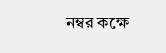নম্বর কক্ষে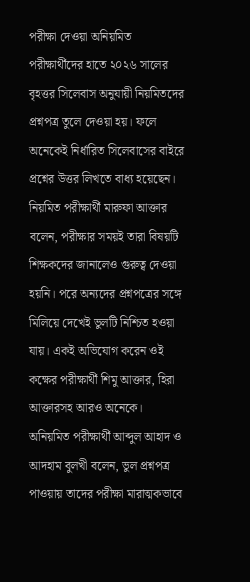পরীক্ষা দেওয়া অনিয়মিত পরীক্ষার্থীদের হাতে ২০২৬ সালের বৃহত্তর সিলেবাস অনুযায়ী নিয়মিতদের প্রশ্নপত্র তুলে দেওয়া হয়। ফলে অনেকেই নির্ধারিত সিলেবাসের বাইরে প্রশ্নের উত্তর লিখতে বাধ্য হয়েছেন।
নিয়মিত পরীক্ষার্থী মারুফা আক্তার বলেন, পরীক্ষার সময়ই তারা বিষয়টি শিক্ষকদের জানালেও গুরুত্ব দেওয়া হয়নি। পরে অন্যদের প্রশ্নপত্রের সঙ্গে মিলিয়ে দেখেই ভুলটি নিশ্চিত হওয়া যায়। একই অভিযোগ করেন ওই কক্ষের পরীক্ষার্থী শিমু আক্তার, হিরা আক্তারসহ আরও অনেকে।
অনিয়মিত পরীক্ষার্থী আব্দুল আহাদ ও আদহাম বুলখী বলেন, ভুল প্রশ্নপত্র পাওয়ায় তাদের পরীক্ষা মারাত্মকভাবে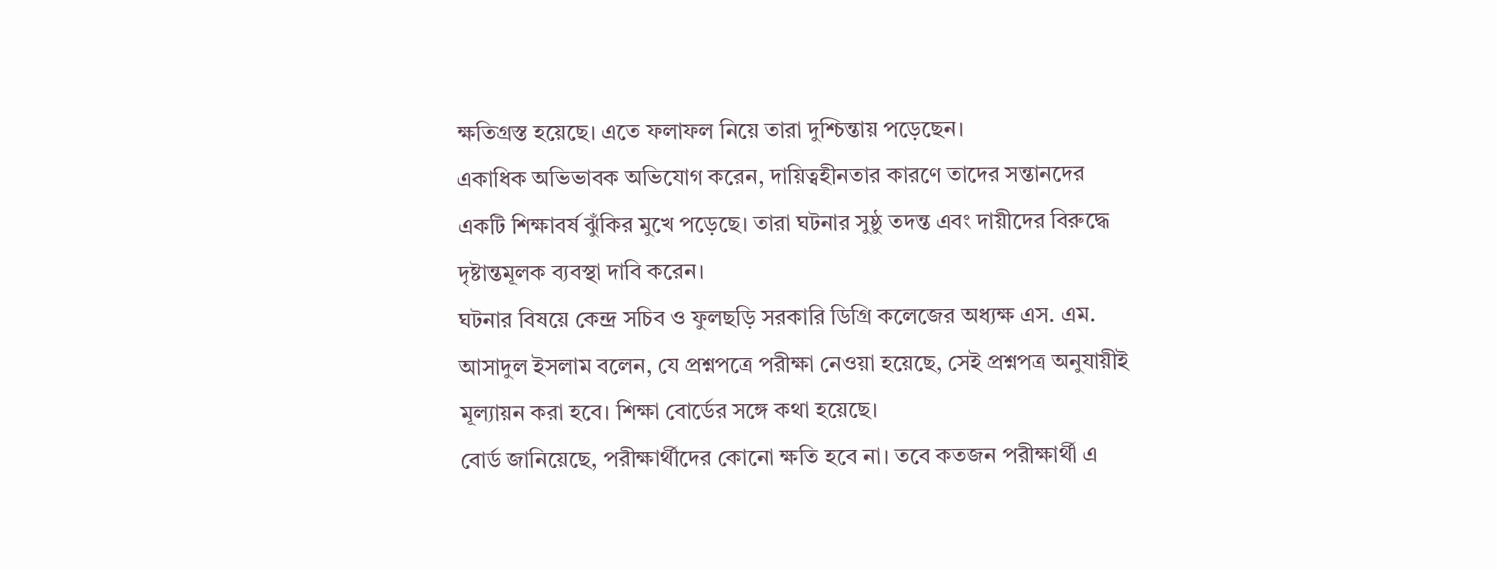ক্ষতিগ্রস্ত হয়েছে। এতে ফলাফল নিয়ে তারা দুশ্চিন্তায় পড়েছেন।
একাধিক অভিভাবক অভিযোগ করেন, দায়িত্বহীনতার কারণে তাদের সন্তানদের একটি শিক্ষাবর্ষ ঝুঁকির মুখে পড়েছে। তারা ঘটনার সুষ্ঠু তদন্ত এবং দায়ীদের বিরুদ্ধে দৃষ্টান্তমূলক ব্যবস্থা দাবি করেন।
ঘটনার বিষয়ে কেন্দ্র সচিব ও ফুলছড়ি সরকারি ডিগ্রি কলেজের অধ্যক্ষ এস. এম. আসাদুল ইসলাম বলেন, যে প্রশ্নপত্রে পরীক্ষা নেওয়া হয়েছে, সেই প্রশ্নপত্র অনুযায়ীই মূল্যায়ন করা হবে। শিক্ষা বোর্ডের সঙ্গে কথা হয়েছে।
বোর্ড জানিয়েছে, পরীক্ষার্থীদের কোনো ক্ষতি হবে না। তবে কতজন পরীক্ষার্থী এ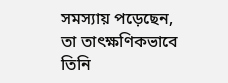সমস্যায় পড়েছেন, তা তাৎক্ষণিকভাবে তিনি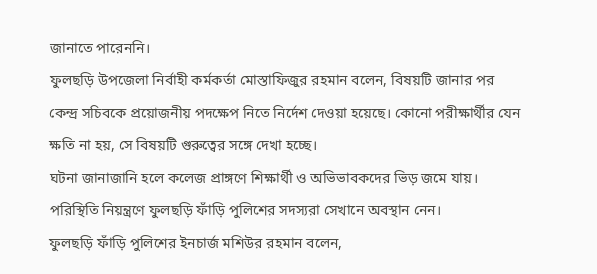জানাতে পারেননি।
ফুলছড়ি উপজেলা নির্বাহী কর্মকর্তা মোস্তাফিজুর রহমান বলেন, বিষয়টি জানার পর কেন্দ্র সচিবকে প্রয়োজনীয় পদক্ষেপ নিতে নির্দেশ দেওয়া হয়েছে। কোনো পরীক্ষার্থীর যেন ক্ষতি না হয়, সে বিষয়টি গুরুত্বের সঙ্গে দেখা হচ্ছে।
ঘটনা জানাজানি হলে কলেজ প্রাঙ্গণে শিক্ষার্থী ও অভিভাবকদের ভিড় জমে যায়। পরিস্থিতি নিয়ন্ত্রণে ফুলছড়ি ফাঁড়ি পুলিশের সদস্যরা সেখানে অবস্থান নেন।
ফুলছড়ি ফাঁড়ি পুলিশের ইনচার্জ মশিউর রহমান বলেন,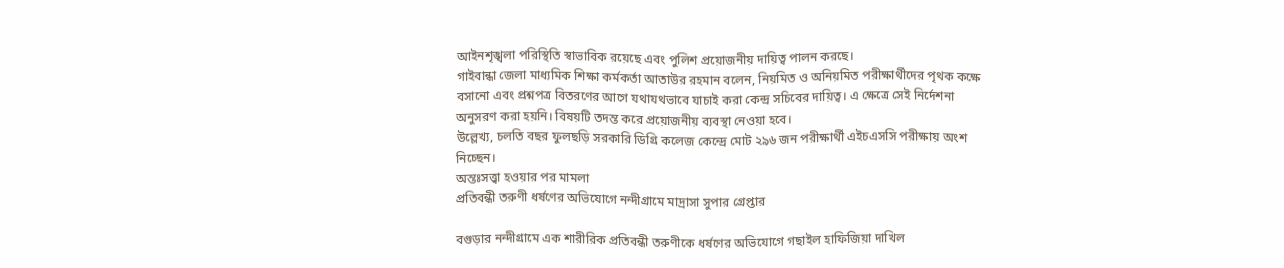আইনশৃঙ্খলা পরিস্থিতি স্বাভাবিক রয়েছে এবং পুলিশ প্রয়োজনীয় দায়িত্ব পালন করছে।
গাইবান্ধা জেলা মাধ্যমিক শিক্ষা কর্মকর্তা আতাউর রহমান বলেন, নিয়মিত ও অনিয়মিত পরীক্ষার্থীদের পৃথক কক্ষে বসানো এবং প্রশ্নপত্র বিতরণের আগে যথাযথভাবে যাচাই করা কেন্দ্র সচিবের দায়িত্ব। এ ক্ষেত্রে সেই নির্দেশনা অনুসরণ করা হয়নি। বিষয়টি তদন্ত করে প্রয়োজনীয় ব্যবস্থা নেওয়া হবে।
উল্লেখ্য, চলতি বছর ফুলছড়ি সরকারি ডিগ্রি কলেজ কেন্দ্রে মোট ২৯৬ জন পরীক্ষার্থী এইচএসসি পরীক্ষায় অংশ নিচ্ছেন।
অন্তঃসত্ত্বা হওয়ার পর মামলা
প্রতিবন্ধী তরুণী ধর্ষণের অভিযোগে নন্দীগ্রামে মাদ্রাসা সুপার গ্রেপ্তার

বগুড়ার নন্দীগ্রামে এক শারীরিক প্রতিবন্ধী তরুণীকে ধর্ষণের অভিযোগে গছাইল হাফিজিয়া দাখিল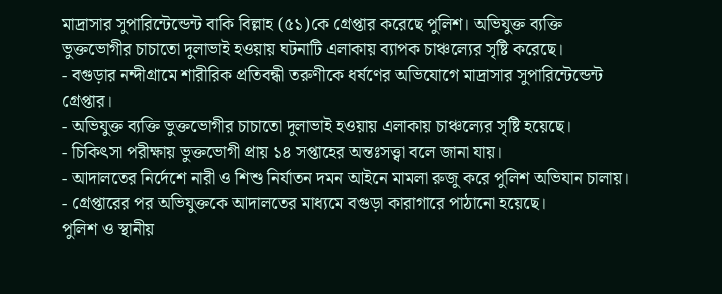মাদ্রাসার সুপারিন্টেন্ডেন্ট বাকি বিল্লাহ (৫১)কে গ্রেপ্তার করেছে পুলিশ। অভিযুক্ত ব্যক্তি ভুক্তভোগীর চাচাতো দুলাভাই হওয়ায় ঘটনাটি এলাকায় ব্যাপক চাঞ্চল্যের সৃষ্টি করেছে।
- বগুড়ার নন্দীগ্রামে শারীরিক প্রতিবন্ধী তরুণীকে ধর্ষণের অভিযোগে মাদ্রাসার সুপারিন্টেন্ডেন্ট গ্রেপ্তার।
- অভিযুক্ত ব্যক্তি ভুক্তভোগীর চাচাতো দুলাভাই হওয়ায় এলাকায় চাঞ্চল্যের সৃষ্টি হয়েছে।
- চিকিৎসা পরীক্ষায় ভুক্তভোগী প্রায় ১৪ সপ্তাহের অন্তঃসত্ত্বা বলে জানা যায়।
- আদালতের নির্দেশে নারী ও শিশু নির্যাতন দমন আইনে মামলা রুজু করে পুলিশ অভিযান চালায়।
- গ্রেপ্তারের পর অভিযুক্তকে আদালতের মাধ্যমে বগুড়া কারাগারে পাঠানো হয়েছে।
পুলিশ ও স্থানীয়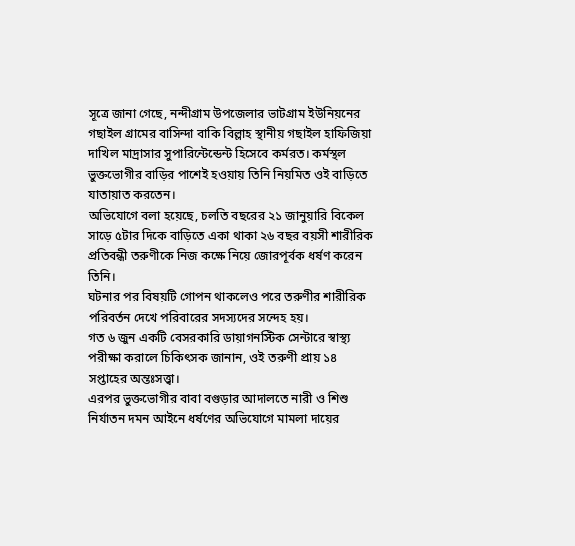সূত্রে জানা গেছে, নন্দীগ্রাম উপজেলার ভাটগ্রাম ইউনিয়নের গছাইল গ্রামের বাসিন্দা বাকি বিল্লাহ স্থানীয় গছাইল হাফিজিয়া দাখিল মাদ্রাসার সুপারিন্টেন্ডেন্ট হিসেবে কর্মরত। কর্মস্থল ভুক্তভোগীর বাড়ির পাশেই হওয়ায় তিনি নিয়মিত ওই বাড়িতে যাতায়াত করতেন।
অভিযোগে বলা হয়েছে, চলতি বছরের ২১ জানুয়ারি বিকেল সাড়ে ৫টার দিকে বাড়িতে একা থাকা ২৬ বছর বয়সী শারীরিক প্রতিবন্ধী তরুণীকে নিজ কক্ষে নিয়ে জোরপূর্বক ধর্ষণ করেন তিনি।
ঘটনার পর বিষয়টি গোপন থাকলেও পরে তরুণীর শারীরিক পরিবর্তন দেখে পরিবারের সদস্যদের সন্দেহ হয়।
গত ৬ জুন একটি বেসরকারি ডায়াগনস্টিক সেন্টারে স্বাস্থ্য পরীক্ষা করালে চিকিৎসক জানান, ওই তরুণী প্রায় ১৪ সপ্তাহের অন্তঃসত্ত্বা।
এরপর ভুক্তভোগীর বাবা বগুড়ার আদালতে নারী ও শিশু নির্যাতন দমন আইনে ধর্ষণের অভিযোগে মামলা দায়ের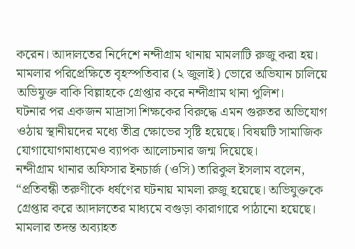করেন। আদালতের নির্দেশে নন্দীগ্রাম থানায় মামলাটি রুজু করা হয়।
মামলার পরিপ্রেক্ষিতে বৃহস্পতিবার (২ জুলাই) ভোরে অভিযান চালিয়ে অভিযুক্ত বাকি বিল্লাহকে গ্রেপ্তার করে নন্দীগ্রাম থানা পুলিশ।
ঘটনার পর একজন মাদ্রাসা শিক্ষকের বিরুদ্ধে এমন গুরুতর অভিযোগ ওঠায় স্থানীয়দের মধ্যে তীব্র ক্ষোভের সৃষ্টি হয়েছে। বিষয়টি সামাজিক যোগাযোগমাধ্যমেও ব্যাপক আলোচনার জন্ম দিয়েছে।
নন্দীগ্রাম থানার অফিসার ইনচার্জ (ওসি) তারিকুল ইসলাম বলেন, “প্রতিবন্ধী তরুণীকে ধর্ষণের ঘটনায় মামলা রুজু হয়েছে। অভিযুক্তকে গ্রেপ্তার করে আদালতের মাধ্যমে বগুড়া কারাগারে পাঠানো হয়েছে। মামলার তদন্ত অব্যাহত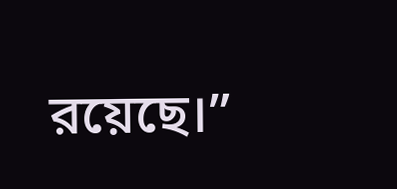রয়েছে।”